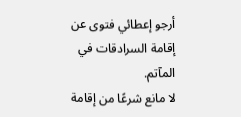أرجو إعطائي فتوى عن إقامة السرادقات في المآتم.
لا مانع شرعًا من إقامة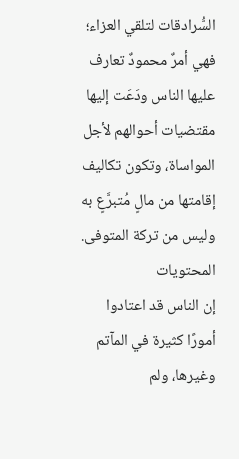السُّرادقات لتلقي العزاء؛ فهي أمرٌ محمودٌ تعارف عليها الناس ودَعَت إليها مقتضيات أحوالهم لأجل المواساة، وتكون تكاليف إقامتها من مالٍ مُتبرَّعٍ به وليس من تركة المتوفى.
المحتويات
إن الناس قد اعتادوا أمورًا كثيرة في المآتم وغيرها، ولم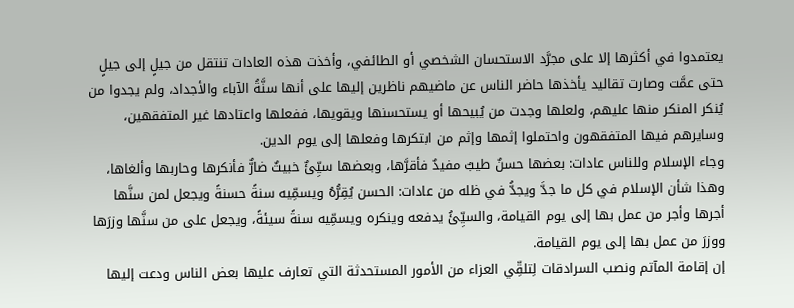يعتمدوا في أكثرها إلا على مجرَّد الاستحسان الشخصي أو الطائفي، وأخذت هذه العادات تنتقل من جيلٍ إلى جيلٍ حتى عمَّت وصارت تقاليد يأخذها حاضر الناس عن ماضيهم ناظرين إليها على أنها سنَّةُ الآباء والأجداد، ولم يجدوا من يُنكر المنكر منها عليهم، ولعلها وجدت من يُبيحها أو يستحسنها ويقويها، ففعلها واعتادها غير المتفقهين، وسايرهم فيها المتفقهون واحتملوا إثمها وإثم من ابتكرها وفعلها إلى يوم الدين.
وجاء الإسلام وللناس عادات: بعضها حسنٌ طيبٌ مفيدٌ فأقرَّها، وبعضها سيِّئٌ خبيثٌ ضارٌّ فأنكرها وحاربها وألغاها، وهذا شأن الإسلام في كل ما جدَّ ويجدُّ في ظله من عادات: الحسن يُقِرُّهُ ويسمِّيه سنةً حسنةً ويجعل لمن سنَّها أجرها وأجر من عمل بها إلى يوم القيامة، والسيِّئُ يدفعه وينكره ويسمِّيه سنةً سيئةً، ويجعل على من سنَّها وزرَها ووزرَ من عمل بها إلى يوم القيامة.
إن إقامة المآتم ونصب السرادقات لِتلقِّي العزاء من الأمور المستحدثة التي تعارف عليها بعض الناس ودعت إليها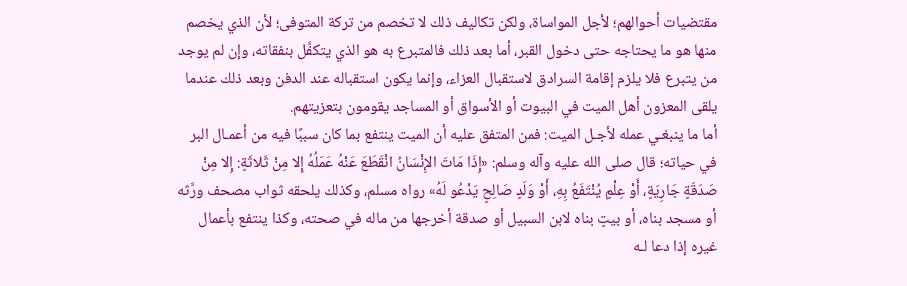مقتضيات أحوالهم؛ لأجل المواساة، ولكن تكاليف ذلك لا تخصم من تركة المتوفى؛ لأن الذي يخصم منها هو ما يحتاجه حتى دخول القبر، أما بعد ذلك فالمتبرع به هو الذي يتكفَّل بنفقاته، وإن لم يوجد من يتبرع فلا يلزم إقامة السرادق لاستقبال العزاء، وإنما يكون استقباله عند الدفن وبعد ذلك عندما يلقى المعزون أهل الميت في البيوت أو الأسواق أو المساجد يقومون بتعزيتهم.
أما ما ينبغـي عمله لأجـل الميت: فمن المتفق عليه أن الميت ينتفع بما كان سببًا فيه من أعمـال البر في حياته؛ قال صلى الله عليه وآله وسلم: «إِذَا مَاتَ الإِنْسَانُ انْقَطَعَ عَنْهُ عَمَلُهُ إِلا مِنْ ثَلاثَةٍ: إِلا مِنْ صَدَقَةٍ جَارِيَةٍ، أَوْ عِلْمٍ يُنْتَفَعُ بِهِ، أَوْ وَلَدٍ صَالِحٍ يَدْعُو لَهُ» رواه مسلم، وكذلك يلحقه ثواب مصحف ورَّثه أو مسجد بناه، أو بيتٍ بناه لابن السبيل أو صدقة أخرجها من ماله في صحته، وكذا ينتفع بأعمال غيره إذا دعا لـه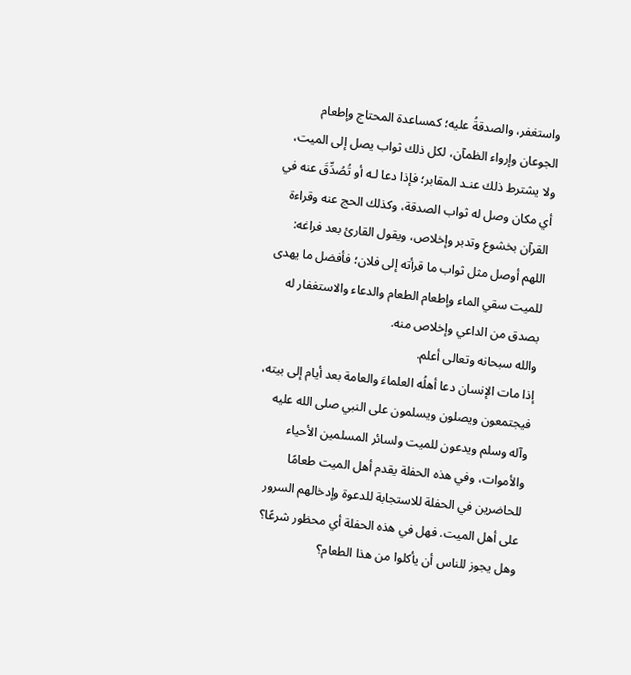واستغفر، والصدقةُ عليه؛ كمساعدة المحتاج وإطعام الجوعان وإرواء الظمآن، لكل ذلك ثواب يصل إلى الميت، ولا يشترط ذلك عنـد المقابر؛ فإذا دعا لـه أو تُصُدِّقَ عنه في أي مكان وصل له ثواب الصدقة، وكذلك الحج عنه وقراءة القرآن بخشوع وتدبر وإخلاص، ويقول القارئ بعد فراغه: اللهم أوصل مثل ثواب ما قرأته إلى فلان؛ فأفضل ما يهدى للميت سقي الماء وإطعام الطعام والدعاء والاستغفار له بصدق من الداعي وإخلاص منه.
والله سبحانه وتعالى أعلم.
إذا مات الإنسان دعا أهلُه العلماءَ والعامة بعد أيام إلى بيته، فيجتمعون ويصلون ويسلمون على النبي صلى الله عليه وآله وسلم ويدعون للميت ولسائر المسلمين الأحياء والأموات، وفي هذه الحفلة يقدم أهل الميت طعامًا للحاضرين في الحفلة للاستجابة للدعوة وإدخالهم السرور على أهل الميت. فهل في هذه الحفلة أي محظور شرعًا؟ وهل يجوز للناس أن يأكلوا من هذا الطعام؟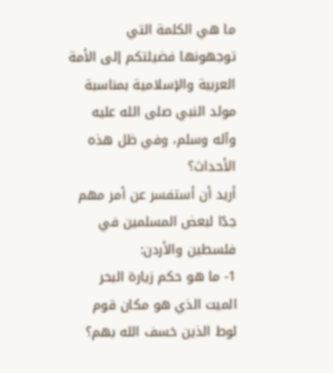ما هي الكلمة التي توجهونها فضيلتكم إلى الأمة العربية والإسلامية بمناسبة مولد النبي صلى الله عليه وآله وسلم، وفي ظل هذه الأحداث؟
أريد أن أستفسر عن أمر مهم جدًا لبعض المسلمين في فلسطين والأردن:
1- ما هو حكم زيارة البحر الميت الذي هو مكان قوم لوط الذين خسف الله بهم؟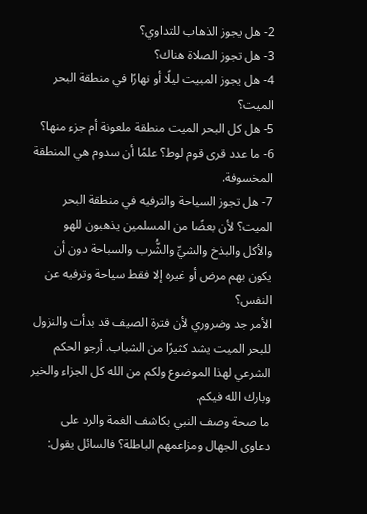2- هل يجوز الذهاب للتداوي؟
3- هل تجوز الصلاة هناك؟
4- هل يجوز المبيت ليلًا أو نهارًا في منطقة البحر الميت؟
5- هل كل البحر الميت منطقة ملعونة أم جزء منها؟
6- ما عدد قرى قوم لوط؟ علمًا أن سدوم هي المنطقة المخسوفة.
7- هل تجوز السياحة والترفيه في منطقة البحر الميت؟ لأن بعضًا من المسلمين يذهبون للهو والأكل والبذخ والشيِّ والشُّرب والسباحة دون أن يكون بهم مرض أو غيره إلا فقط سياحة وترفيه عن النفس؟
الأمر جد وضروري لأن فترة الصيف قد بدأت والنزول للبحر الميت يشد كثيرًا من الشباب. أرجو الحكم الشرعي لهذا الموضوع ولكم من الله كل الجزاء والخير وبارك الله فيكم.
ما صحة وصف النبي بكاشف الغمة والرد على دعاوى الجهال ومزاعمهم الباطلة؟ فالسائل يقول: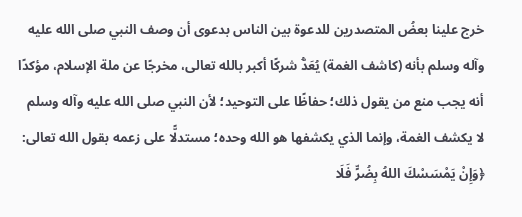خرج علينا بعضُ المتصدرين للدعوة بين الناس بدعوى أن وصف النبي صلى الله عليه وآله وسلم بأنه (كاشف الغمة) يُعَدُّ شركًا أكبر بالله تعالى، مخرجًا عن ملة الإسلام، مؤكدًا أنه يجب منع من يقول ذلك؛ حفاظًا على التوحيد؛ لأن النبي صلى الله عليه وآله وسلم لا يكشف الغمة، وإنما الذي يكشفها هو الله وحده؛ مستدلًّا على زعمه بقول الله تعالى: ﴿وَإِنْ يَمْسَسْكَ اللهُ بِضُرٍّ فَلَا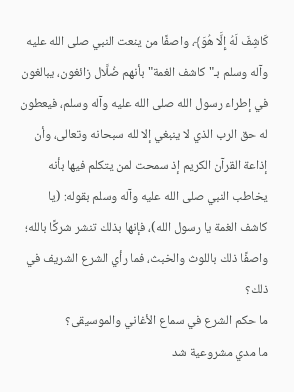كَاشِفَ لَهُ إِلَّا هُوَ﴾، واصفًا من ينعت النبي صلى الله عليه وآله وسلم بـ"كاشف الغمة" بأنهم ضُلَّال زائغون، يبالغون في إطراء رسول الله صلى الله عليه وآله وسلم، فيعطون له حق الرب الذي لا ينبغي إلا لله سبحانه وتعالى، وأن إذاعة القرآن الكريم إذ سمحت لمن يتكلم فيها بأنه يخاطب النبي صلى الله عليه وآله وسلم بقوله: (يا كاشف الغمة يا رسول الله)، فإنها بذلك تنشر شركًا بالله؛ واصفًا ذلك باللوث والخبث، فما رأي الشرع الشريف في ذلك؟
ما حكم الشرع في سماع الأغاني والموسيقى؟
ما مدي مشروعية شد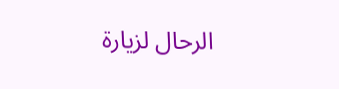الرحال لزيارة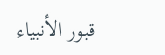قبور الأنبياء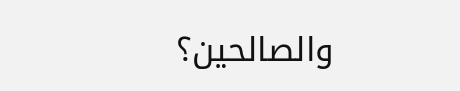والصالحين؟